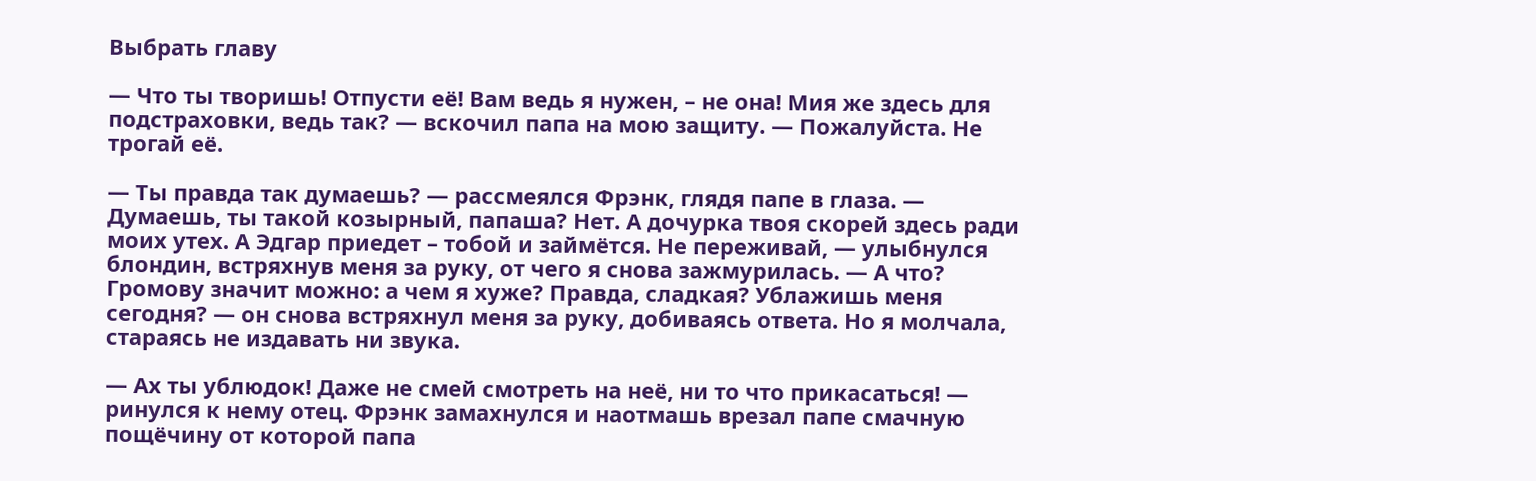Выбрать главу

— Что ты творишь! Отпусти её! Вам ведь я нужен, – не она! Мия же здесь для подстраховки, ведь так? — вскочил папа на мою защиту. — Пожалуйста. Не трогай её.

— Ты правда так думаешь? — рассмеялся Фрэнк, глядя папе в глаза. — Думаешь, ты такой козырный, папаша? Нет. А дочурка твоя скорей здесь ради моих утех. А Эдгар приедет – тобой и займётся. Не переживай, — улыбнулся блондин, встряхнув меня за руку, от чего я снова зажмурилась. — А что? Громову значит можно: а чем я хуже? Правда, сладкая? Ублажишь меня сегодня? — он снова встряхнул меня за руку, добиваясь ответа. Но я молчала, стараясь не издавать ни звука.

— Ах ты ублюдок! Даже не смей смотреть на неё, ни то что прикасаться! — ринулся к нему отец. Фрэнк замахнулся и наотмашь врезал папе смачную пощёчину от которой папа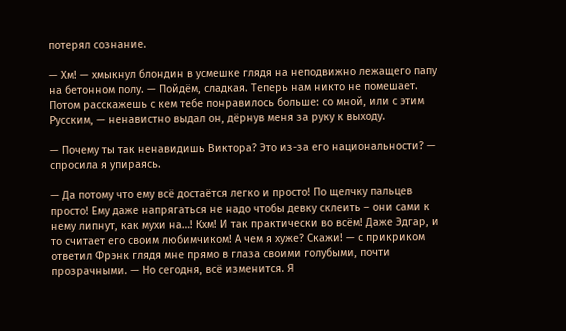потерял сознание.

— Хм! — хмыкнул блондин в усмешке глядя на неподвижно лежащего папу на бетонном полу. — Пойдём, сладкая. Теперь нам никто не помешает. Потом расскажешь с кем тебе понравилось больше: со мной, или с этим Русским, — ненавистно выдал он, дёрнув меня за руку к выходу.

— Почему ты так ненавидишь Виктора? Это из-за его национальности? — спросила я упираясь.

— Да потому что ему всё достаётся легко и просто! По щелчку пальцев просто! Ему даже напрягаться не надо чтобы девку склеить – они сами к нему липнут, как мухи на…! Кхм! И так практически во всём! Даже Эдгар, и то считает его своим любимчиком! А чем я хуже? Скажи! — с прикриком ответил Фрэнк глядя мне прямо в глаза своими голубыми, почти прозрачными. — Но сегодня, всё изменится. Я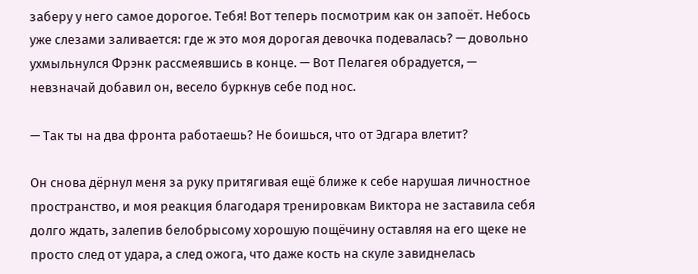заберу у него самое дорогое. Тебя! Вот теперь посмотрим как он запоёт. Небось уже слезами заливается: где ж это моя дорогая девочка подевалась? — довольно ухмыльнулся Фрэнк рассмеявшись в конце. — Вот Пелагея обрадуется, — невзначай добавил он, весело буркнув себе под нос.

— Так ты на два фронта работаешь? Не боишься, что от Эдгара влетит?

Он снова дёрнул меня за руку притягивая ещё ближе к себе нарушая личностное пространство, и моя реакция благодаря тренировкам Виктора не заставила себя долго ждать, залепив белобрысому хорошую пощёчину оставляя на его щеке не просто след от удара, а след ожога, что даже кость на скуле завиднелась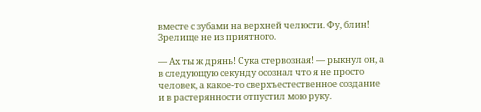вместе с зубами на верхней челюсти. Фу, блин! Зрелище не из приятного.

— Ах ты ж дрянь! Сука стервозная! — рыкнул он, а в следующую секунду осознал что я не просто человек, а какое-то сверхъестественное создание и в растерянности отпустил мою руку.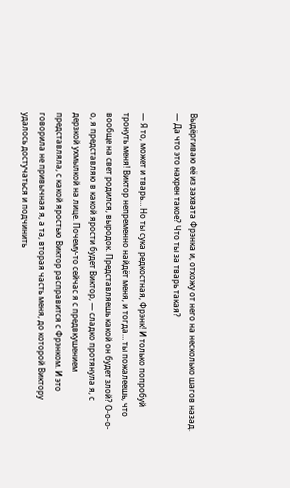Выдёргиваю её из захвата Фрэнка и, отхожу от него на несколько шагов назад. — Да что это нахрен такое? Что ты за тварь такая?

— Я то, может и тварь… Но ты сука редкостная, Фрэнк! И только попробуй тронуть меня! Виктор непременно найдёт меня, и тогда… ты пожалеешь, что вообще на свет родился, выродок. Представляешь какой он будет злой? О-о-о-о, я представляю в какой ярости будет Виктор, — сладко протянула я, с дерзкой ухмылкой на лице. Почему-то сейчас я с предвкушением представляла, с какой яростью Виктор расправится с Фрэнком. И это говорила не привычная я, а та, вторая часть меня, до которой Виктору удалось достучаться и подчинить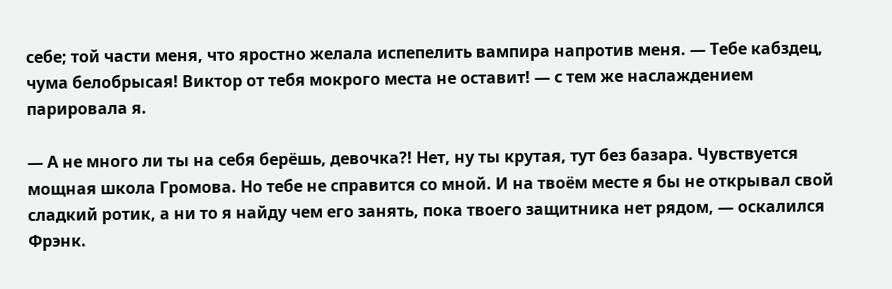себе; той части меня, что яростно желала испепелить вампира напротив меня. — Тебе кабздец, чума белобрысая! Виктор от тебя мокрого места не оставит! — с тем же наслаждением парировала я.

— А не много ли ты на себя берёшь, девочка?! Нет, ну ты крутая, тут без базара. Чувствуется мощная школа Громова. Но тебе не справится со мной. И на твоём месте я бы не открывал свой сладкий ротик, а ни то я найду чем его занять, пока твоего защитника нет рядом, — оскалился Фрэнк.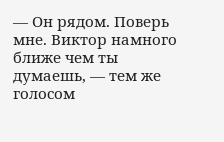— Он рядом. Поверь мне. Виктор намного ближе чем ты думаешь, — тем же голосом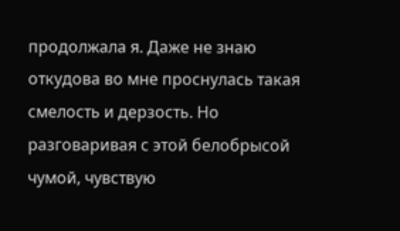продолжала я. Даже не знаю откудова во мне проснулась такая смелость и дерзость. Но разговаривая с этой белобрысой чумой, чувствую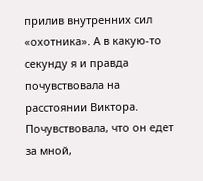прилив внутренних сил «охотника». А в какую-то секунду я и правда почувствовала на расстоянии Виктора. Почувствовала, что он едет за мной,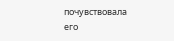почувствовала его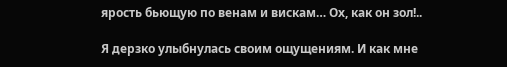ярость бьющую по венам и вискам… Ох, как он зол!..

Я дерзко улыбнулась своим ощущениям. И как мне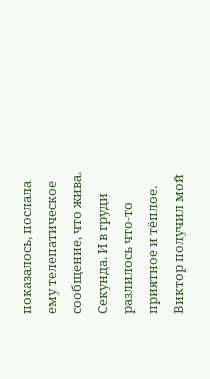показалось, послала ему телепатическое сообщение, что жива. Секунда. И в груди разлилось что-то приятное и тёплое. Виктор получил мой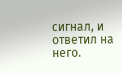сигнал, и ответил на него.